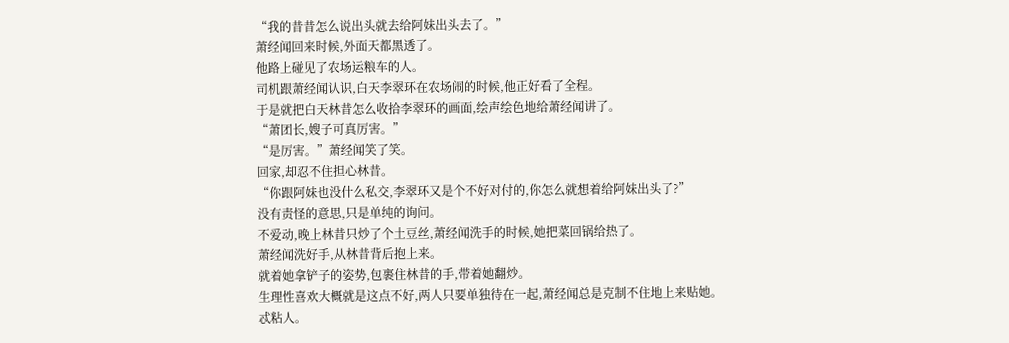“我的昔昔怎么说出头就去给阿妹出头去了。”
萧经闻回来时候,外面天都黑透了。
他路上碰见了农场运粮车的人。
司机跟萧经闻认识,白天李翠环在农场闹的时候,他正好看了全程。
于是就把白天林昔怎么收拾李翠环的画面,绘声绘色地给萧经闻讲了。
“萧团长,嫂子可真厉害。”
“是厉害。”萧经闻笑了笑。
回家,却忍不住担心林昔。
“你跟阿妹也没什么私交,李翠环又是个不好对付的,你怎么就想着给阿妹出头了?”
没有责怪的意思,只是单纯的询问。
不爱动,晚上林昔只炒了个土豆丝,萧经闻洗手的时候,她把菜回锅给热了。
萧经闻洗好手,从林昔背后抱上来。
就着她拿铲子的姿势,包裹住林昔的手,带着她翻炒。
生理性喜欢大概就是这点不好,两人只要单独待在一起,萧经闻总是克制不住地上来贴她。
忒粘人。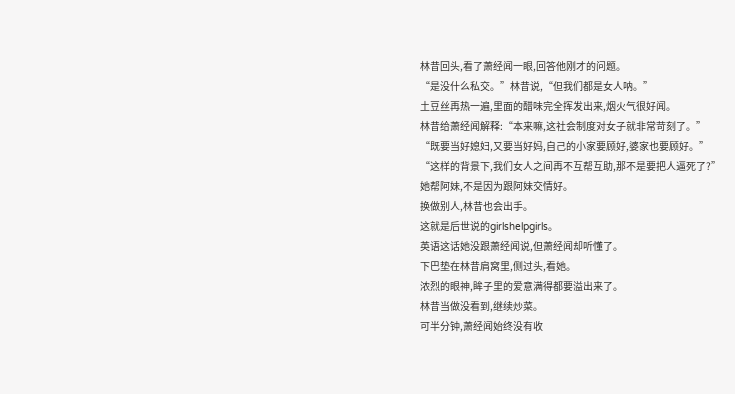林昔回头,看了萧经闻一眼,回答他刚才的问题。
“是没什么私交。”林昔说,“但我们都是女人呐。”
土豆丝再热一遍,里面的醋味完全挥发出来,烟火气很好闻。
林昔给萧经闻解释:“本来嘛,这社会制度对女子就非常苛刻了。”
“既要当好媳妇,又要当好妈,自己的小家要顾好,婆家也要顾好。”
“这样的背景下,我们女人之间再不互帮互助,那不是要把人逼死了?”
她帮阿妹,不是因为跟阿妹交情好。
换做别人,林昔也会出手。
这就是后世说的girlshelpgirls。
英语这话她没跟萧经闻说,但萧经闻却听懂了。
下巴垫在林昔肩窝里,侧过头,看她。
浓烈的眼神,眸子里的爱意满得都要溢出来了。
林昔当做没看到,继续炒菜。
可半分钟,萧经闻始终没有收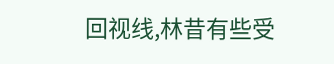回视线,林昔有些受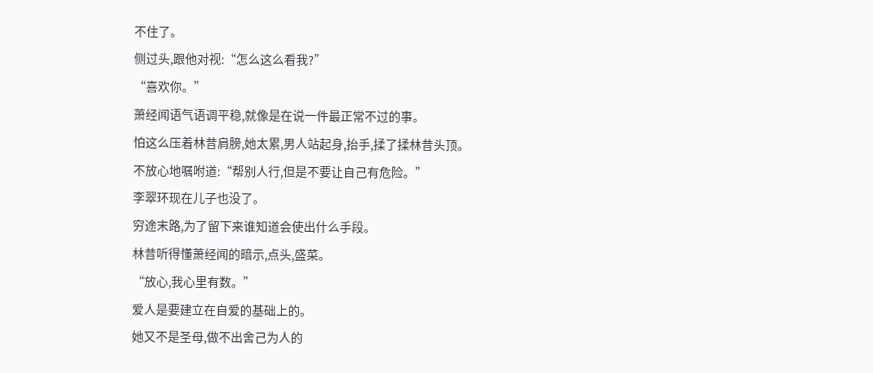不住了。
侧过头,跟他对视:“怎么这么看我?”
“喜欢你。”
萧经闻语气语调平稳,就像是在说一件最正常不过的事。
怕这么压着林昔肩膀,她太累,男人站起身,抬手,揉了揉林昔头顶。
不放心地嘱咐道:“帮别人行,但是不要让自己有危险。”
李翠环现在儿子也没了。
穷途末路,为了留下来谁知道会使出什么手段。
林昔听得懂萧经闻的暗示,点头,盛菜。
“放心,我心里有数。”
爱人是要建立在自爱的基础上的。
她又不是圣母,做不出舍己为人的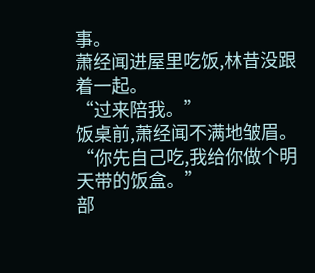事。
萧经闻进屋里吃饭,林昔没跟着一起。
“过来陪我。”
饭桌前,萧经闻不满地皱眉。
“你先自己吃,我给你做个明天带的饭盒。”
部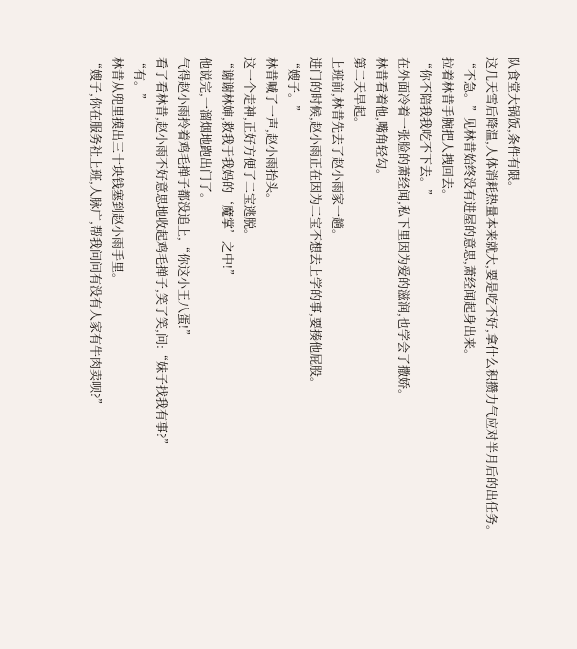队食堂大锅饭,条件有限。
这几天雪后降温,人体消耗热量本来就大,要是吃不好,拿什么积攒力气应对半月后的出任务。
“不急。”见林昔始终没有进屋的意思,萧经闻起身出来。
拉着林昔手腕把人拽回去。
“你不陪我我吃不下去。”
在外面冷着一张脸的萧经闻,私下里因为爱的滋润,也学会了撒娇。
林昔看着他,嘴角轻勾。
第二天早起。
上班前,林昔先去了赵小雨家一趟。
进门的时候,赵小雨正在因为二宝不想去上学的事,要揍他屁股。
“嫂子。”
林昔喊了一声,赵小雨抬头。
这一个走神,正好方便了二宝逃脱。
“谢谢林婶,救我于我妈的‘魔掌’之中!”
他说完,一溜烟地跑出门了。
气得赵小雨拎着鸡毛掸子都没追上,“你这小王八蛋!”
看了看林昔,赵小雨不好意思地收起鸡毛掸子,笑了笑,问:“妹子找我有事?”
“有。”
林昔从兜里摸出三十块钱塞到赵小雨手里。
“嫂子,你在服务社上班,人脉广,帮我问问有没有人家有牛肉卖呗?”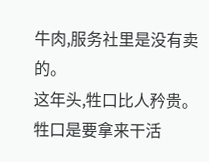牛肉,服务社里是没有卖的。
这年头,牲口比人矜贵。
牲口是要拿来干活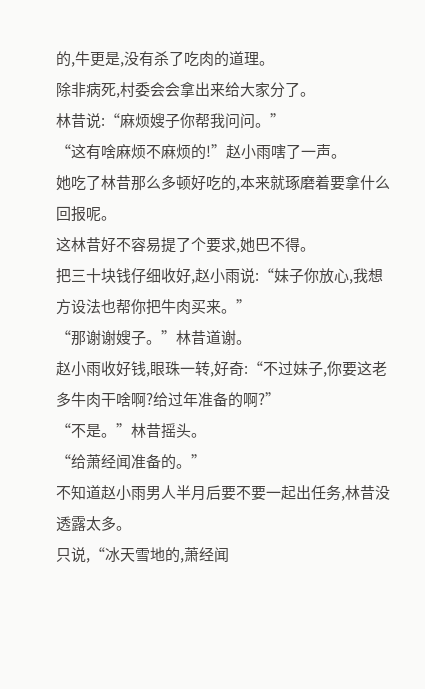的,牛更是,没有杀了吃肉的道理。
除非病死,村委会会拿出来给大家分了。
林昔说:“麻烦嫂子你帮我问问。”
“这有啥麻烦不麻烦的!”赵小雨嗐了一声。
她吃了林昔那么多顿好吃的,本来就琢磨着要拿什么回报呢。
这林昔好不容易提了个要求,她巴不得。
把三十块钱仔细收好,赵小雨说:“妹子你放心,我想方设法也帮你把牛肉买来。”
“那谢谢嫂子。”林昔道谢。
赵小雨收好钱,眼珠一转,好奇:“不过妹子,你要这老多牛肉干啥啊?给过年准备的啊?”
“不是。”林昔摇头。
“给萧经闻准备的。”
不知道赵小雨男人半月后要不要一起出任务,林昔没透露太多。
只说,“冰天雪地的,萧经闻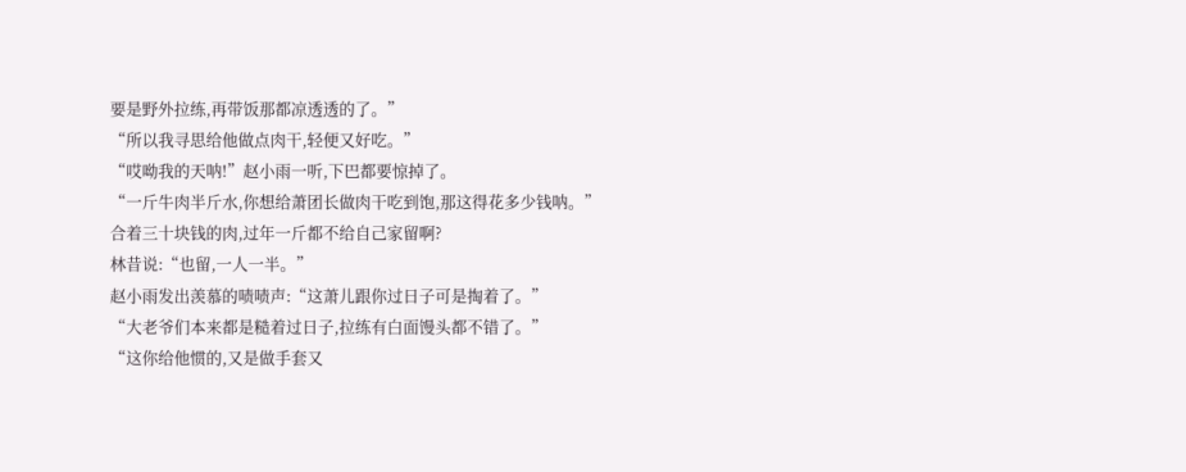要是野外拉练,再带饭那都凉透透的了。”
“所以我寻思给他做点肉干,轻便又好吃。”
“哎呦我的天呐!”赵小雨一听,下巴都要惊掉了。
“一斤牛肉半斤水,你想给萧团长做肉干吃到饱,那这得花多少钱呐。”
合着三十块钱的肉,过年一斤都不给自己家留啊?
林昔说:“也留,一人一半。”
赵小雨发出羡慕的啧啧声:“这萧儿跟你过日子可是掏着了。”
“大老爷们本来都是糙着过日子,拉练有白面馒头都不错了。”
“这你给他惯的,又是做手套又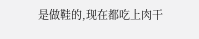是做鞋的,现在都吃上肉干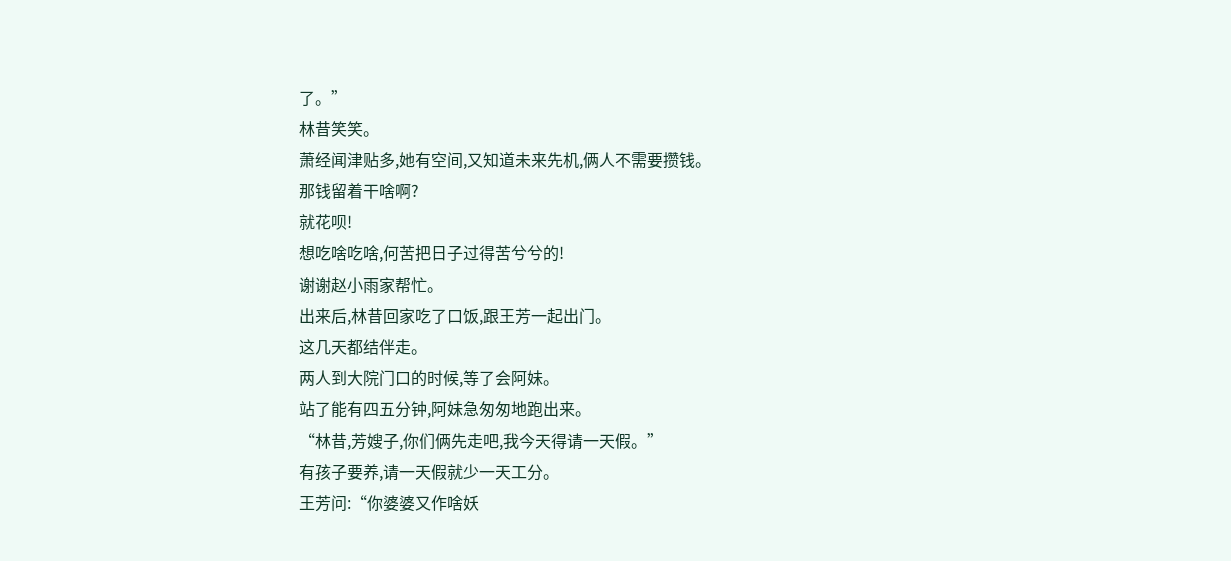了。”
林昔笑笑。
萧经闻津贴多,她有空间,又知道未来先机,俩人不需要攒钱。
那钱留着干啥啊?
就花呗!
想吃啥吃啥,何苦把日子过得苦兮兮的!
谢谢赵小雨家帮忙。
出来后,林昔回家吃了口饭,跟王芳一起出门。
这几天都结伴走。
两人到大院门口的时候,等了会阿妹。
站了能有四五分钟,阿妹急匆匆地跑出来。
“林昔,芳嫂子,你们俩先走吧,我今天得请一天假。”
有孩子要养,请一天假就少一天工分。
王芳问:“你婆婆又作啥妖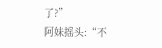了?”
阿妹摇头:“不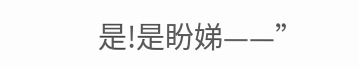是!是盼娣——”